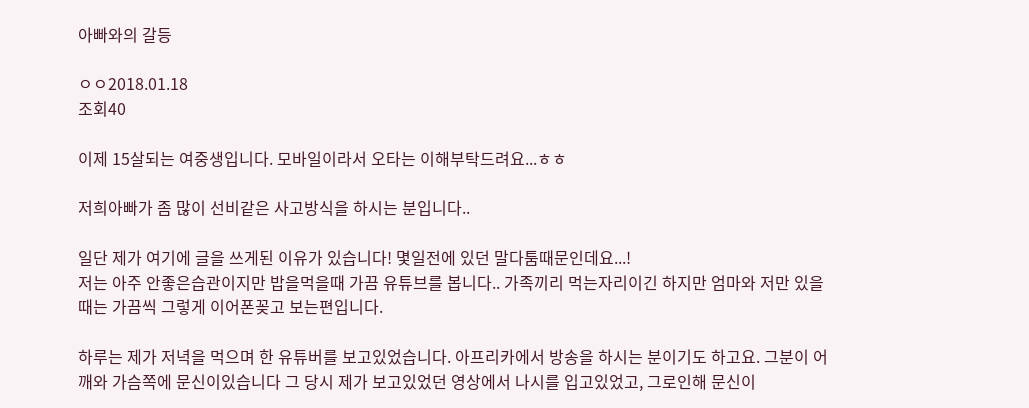아빠와의 갈등

ㅇㅇ2018.01.18
조회40

이제 15살되는 여중생입니다. 모바일이라서 오타는 이해부탁드려요...ㅎㅎ

저희아빠가 좀 많이 선비같은 사고방식을 하시는 분입니다..

일단 제가 여기에 글을 쓰게된 이유가 있습니다! 몇일전에 있던 말다툼때문인데요...!
저는 아주 안좋은습관이지만 밥을먹을때 가끔 유튜브를 봅니다.. 가족끼리 먹는자리이긴 하지만 엄마와 저만 있을때는 가끔씩 그렇게 이어폰꽂고 보는편입니다.

하루는 제가 저녁을 먹으며 한 유튜버를 보고있었습니다. 아프리카에서 방송을 하시는 분이기도 하고요. 그분이 어깨와 가슴쪽에 문신이있습니다 그 당시 제가 보고있었던 영상에서 나시를 입고있었고, 그로인해 문신이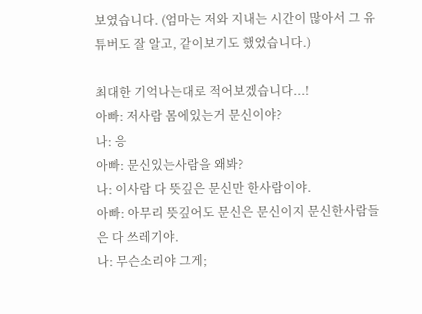보였습니다. (엄마는 저와 지내는 시간이 많아서 그 유튜버도 잘 알고, 같이보기도 했었습니다.)

최대한 기억나는대로 적어보겠습니다...!
아빠: 저사람 몸에있는거 문신이야?
나: 응
아빠: 문신있는사람을 왜봐?
나: 이사람 다 뜻깊은 문신만 한사람이야.
아빠: 아무리 뜻깊어도 문신은 문신이지 문신한사람들은 다 쓰레기야.
나: 무슨소리야 그게;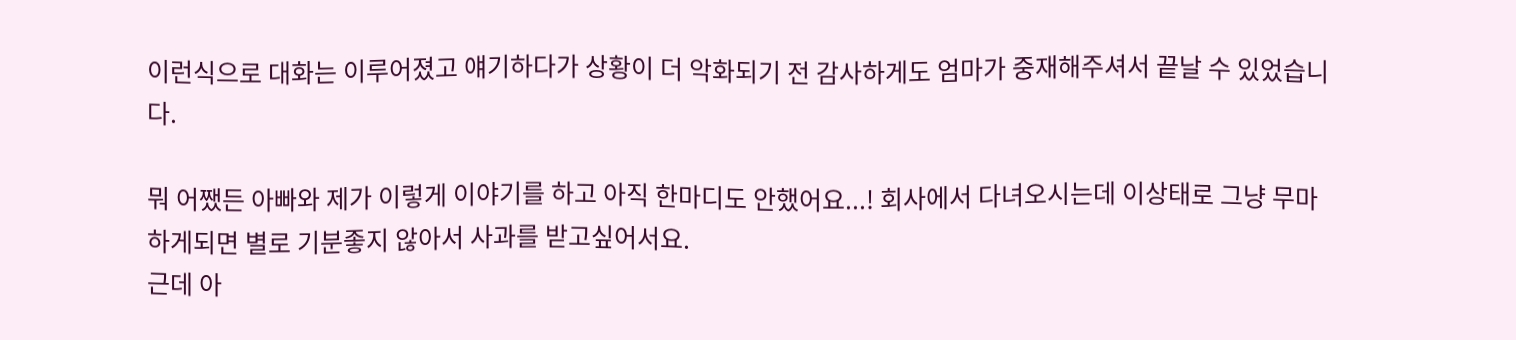이런식으로 대화는 이루어졌고 얘기하다가 상황이 더 악화되기 전 감사하게도 엄마가 중재해주셔서 끝날 수 있었습니다.

뭐 어쨌든 아빠와 제가 이렇게 이야기를 하고 아직 한마디도 안했어요...! 회사에서 다녀오시는데 이상태로 그냥 무마하게되면 별로 기분좋지 않아서 사과를 받고싶어서요.
근데 아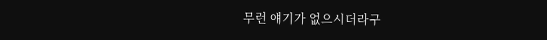무런 얘기가 없으시더라구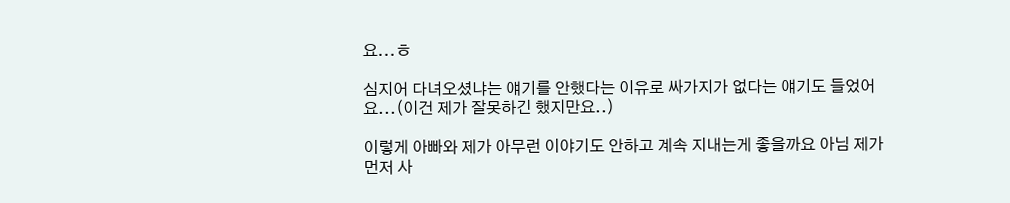요...ㅎ

심지어 다녀오셨냐는 얘기를 안했다는 이유로 싸가지가 없다는 얘기도 들었어요...(이건 제가 잘못하긴 했지만요..)

이렇게 아빠와 제가 아무런 이야기도 안하고 계속 지내는게 좋을까요 아님 제가 먼저 사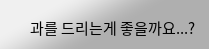과를 드리는게 좋을까요...?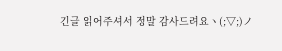긴글 읽어주셔서 정말 감사드려요ヽ(;▽;)ノ